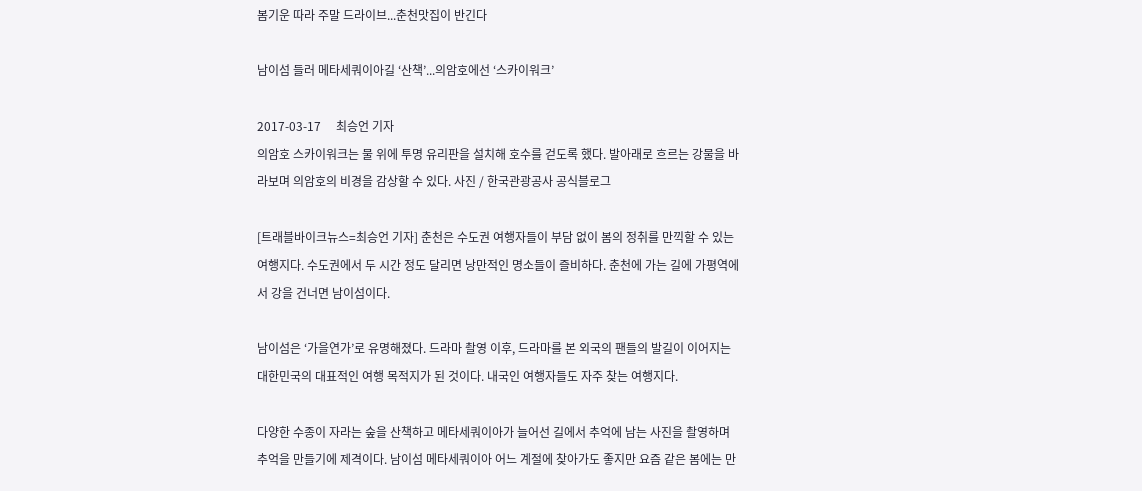봄기운 따라 주말 드라이브...춘천맛집이 반긴다

남이섬 들러 메타세쿼이아길 ‘산책’...의암호에선 ‘스카이워크’

2017-03-17     최승언 기자
의암호 스카이워크는 물 위에 투명 유리판을 설치해 호수를 걷도록 했다. 발아래로 흐르는 강물을 바라보며 의암호의 비경을 감상할 수 있다. 사진 / 한국관광공사 공식블로그

[트래블바이크뉴스=최승언 기자] 춘천은 수도권 여행자들이 부담 없이 봄의 정취를 만끽할 수 있는 여행지다. 수도권에서 두 시간 정도 달리면 낭만적인 명소들이 즐비하다. 춘천에 가는 길에 가평역에서 강을 건너면 남이섬이다.

남이섬은 ‘가을연가’로 유명해졌다. 드라마 촬영 이후, 드라마를 본 외국의 팬들의 발길이 이어지는 대한민국의 대표적인 여행 목적지가 된 것이다. 내국인 여행자들도 자주 찾는 여행지다.

다양한 수종이 자라는 숲을 산책하고 메타세쿼이아가 늘어선 길에서 추억에 남는 사진을 촬영하며 추억을 만들기에 제격이다. 남이섬 메타세쿼이아 어느 계절에 찾아가도 좋지만 요즘 같은 봄에는 만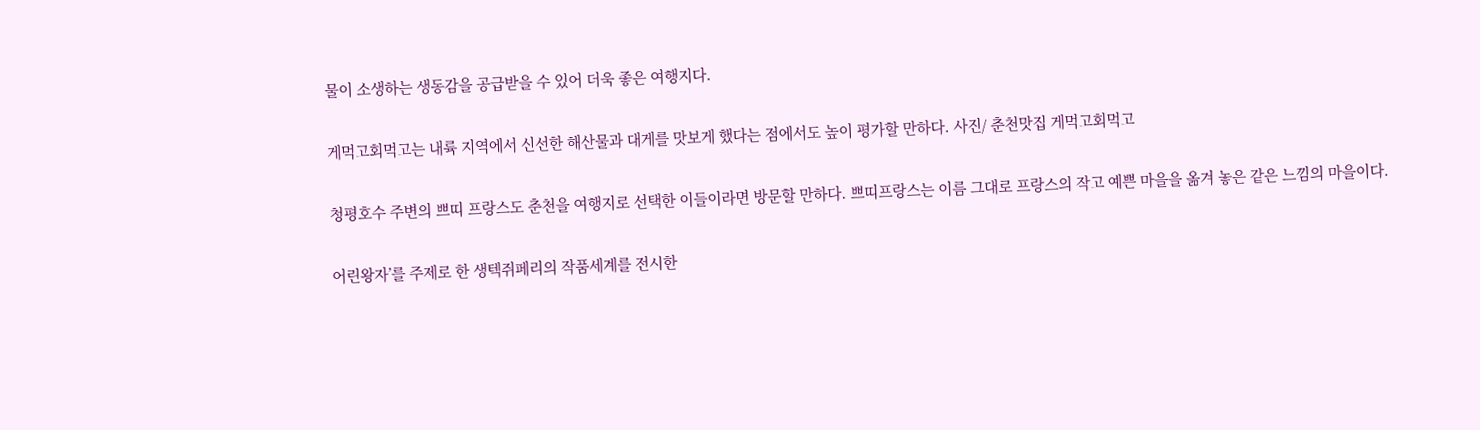물이 소생하는 생동감을 공급받을 수 있어 더욱 좋은 여행지다.

게먹고회먹고는 내륙 지역에서 신선한 해산물과 대게를 맛보게 했다는 점에서도 높이 평가할 만하다. 사진/ 춘천맛집 게먹고회먹고

청평호수 주변의 쁘띠 프랑스도 춘천을 여행지로 선택한 이들이라면 방문할 만하다. 쁘띠프랑스는 이름 그대로 프랑스의 작고 예쁜 마을을 옮겨 놓은 같은 느낌의 마을이다.

어린왕자’를 주제로 한 생텍쥐페리의 작품세계를 전시한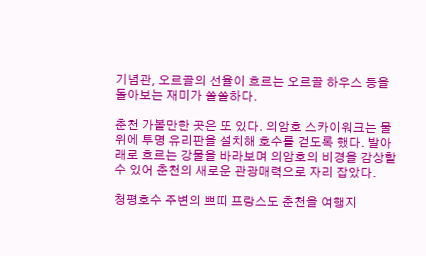기념관, 오르골의 선율이 흐르는 오르골 하우스 등을 돌아보는 재미가 쏠쏠하다.

춘천 가볼만한 곳은 또 있다. 의암호 스카이워크는 물 위에 투명 유리판을 설치해 호수를 걷도록 했다. 발아래로 흐르는 강물을 바라보며 의암호의 비경을 감상할 수 있어 춘천의 새로운 관광매력으로 자리 잡았다.

청평호수 주변의 쁘띠 프랑스도 춘천을 여행지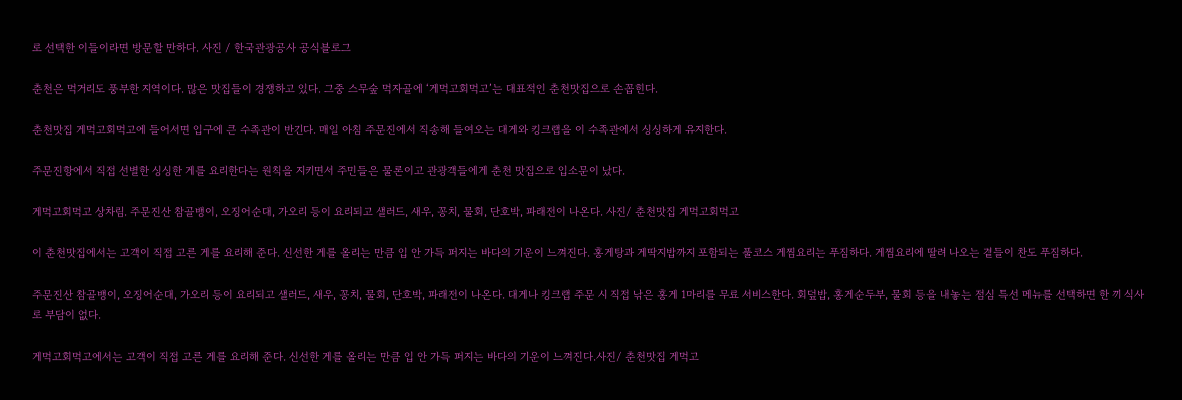로 선택한 이들이라면 방문할 만하다. 사진 / 한국관광공사 공식블로그

춘천은 먹거리도 풍부한 지역이다. 많은 맛집들이 경쟁하고 있다. 그중 스무숲 먹자골에 ‘게먹고회먹고’는 대표적인 춘천맛집으로 손꼽힌다.

춘천맛집 게먹고회먹고에 들어서면 입구에 큰 수족관이 반긴다. 매일 아침 주문진에서 직송해 들여오는 대게와 킹크랩을 이 수족관에서 싱싱하게 유지한다.

주문진항에서 직접 선별한 싱싱한 게를 요리한다는 원칙을 지키면서 주민들은 물론이고 관광객들에게 춘천 맛집으로 입소문이 났다.

게먹고회먹고 상차림. 주문진산 참골뱅이, 오징어순대, 가오리 등이 요리되고 샐러드, 새우, 꽁치, 물회, 단호박, 파래전이 나온다. 사진/ 춘천맛집 게먹고회먹고

이 춘천맛집에서는 고객이 직접 고른 게를 요리해 준다. 신선한 게를 올리는 만큼 입 안 가득 퍼지는 바다의 기운이 느껴진다. 홍게탕과 게딱지밥까지 포함되는 풀코스 게찜요리는 푸짐하다. 게찜요리에 딸려 나오는 곁들이 찬도 푸짐하다.

주문진산 참골뱅이, 오징어순대, 가오리 등이 요리되고 샐러드, 새우, 꽁치, 물회, 단호박, 파래전이 나온다. 대게나 킹크랩 주문 시 직접 낚은 홍게 1마리를 무료 서비스한다. 회덮밥, 홍게순두부, 물회 등을 내놓는 점심 특선 메뉴를 선택하면 한 끼 식사로 부담이 없다.

게먹고회먹고에서는 고객이 직접 고른 게를 요리해 준다. 신선한 게를 올리는 만큼 입 안 가득 퍼지는 바다의 기운이 느껴진다.사진/ 춘천맛집 게먹고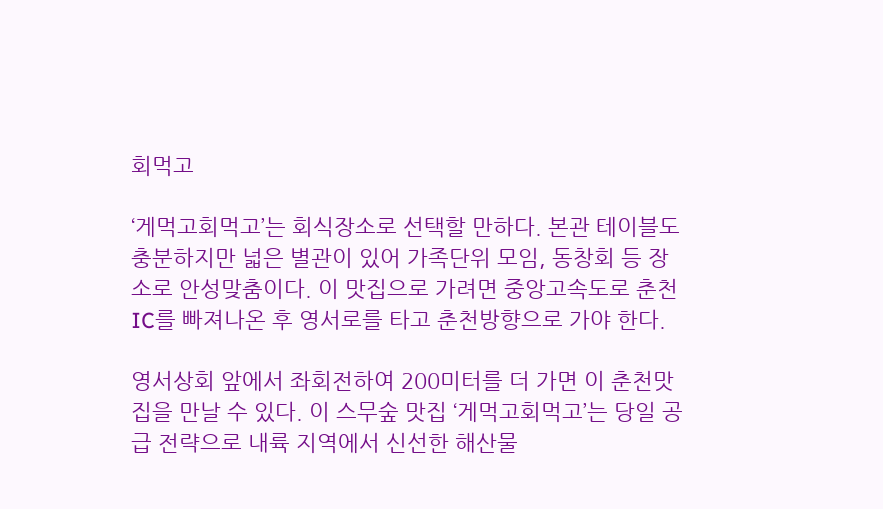회먹고

‘게먹고회먹고’는 회식장소로 선택할 만하다. 본관 테이블도 충분하지만 넓은 별관이 있어 가족단위 모임, 동창회 등 장소로 안성맞춤이다. 이 맛집으로 가려면 중앙고속도로 춘천 IC를 빠져나온 후 영서로를 타고 춘천방향으로 가야 한다.

영서상회 앞에서 좌회전하여 200미터를 더 가면 이 춘천맛집을 만날 수 있다. 이 스무숲 맛집 ‘게먹고회먹고’는 당일 공급 전략으로 내륙 지역에서 신선한 해산물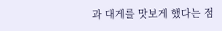과 대게를 맛보게 했다는 점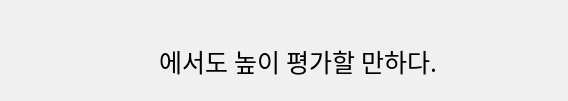에서도 높이 평가할 만하다.